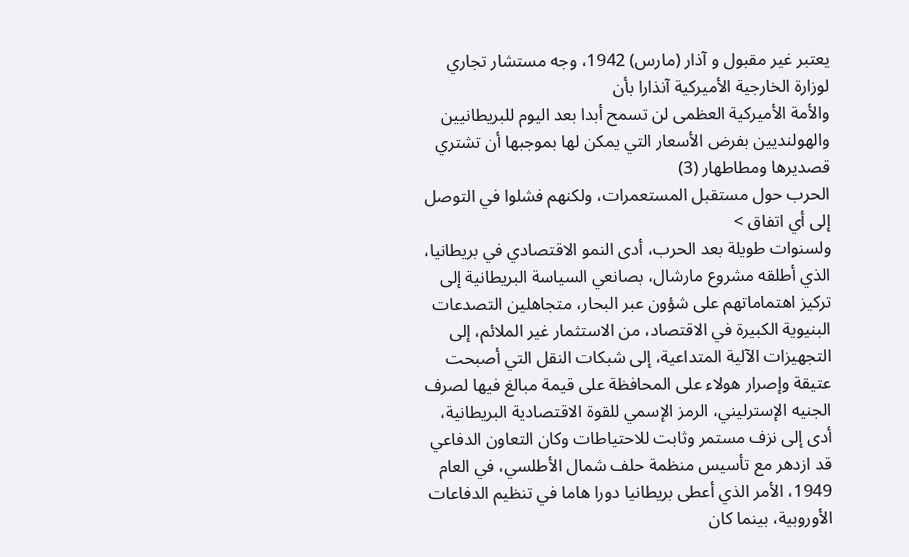يعتبر غير مقبول و آذار (مارس) 1942، وجه مستشار تجاري لوزارة الخارجية الأميركية آنذارا بأن
والأمة الأميركية العظمى لن تسمح أبدا بعد اليوم للبريطانيين والهولنديين بفرض الأسعار التي يمكن لها بموجبها أن تشتري قصديرها ومطاطهار (3)
الحرب حول مستقبل المستعمرات، ولكنهم فشلوا في التوصل إلى أي اتفاق >
ولسنوات طويلة بعد الحرب، أدى النمو الاقتصادي في بريطانيا، الذي أطلقه مشروع مارشال، بصانعي السياسة البريطانية إلى تركيز اهتماماتهم على شؤون عبر البحار، متجاهلين التصدعات البنيوية الكبيرة في الاقتصاد، من الاستثمار غير الملائم، إلى التجهيزات الآلية المتداعية، إلى شبكات النقل التي أصبحت عتيقة وإصرار هولاء على المحافظة على قيمة مبالغ فيها لصرف الجنيه الإسترليني، الرمز الإسمي للقوة الاقتصادية البريطانية، أدى إلى نزف مستمر وثابت للاحتياطات وكان التعاون الدفاعي قد ازدهر مع تأسيس منظمة حلف شمال الأطلسي، في العام 1949، الأمر الذي أعطى بريطانيا دورا هاما في تنظيم الدفاعات الأوروبية، بينما كان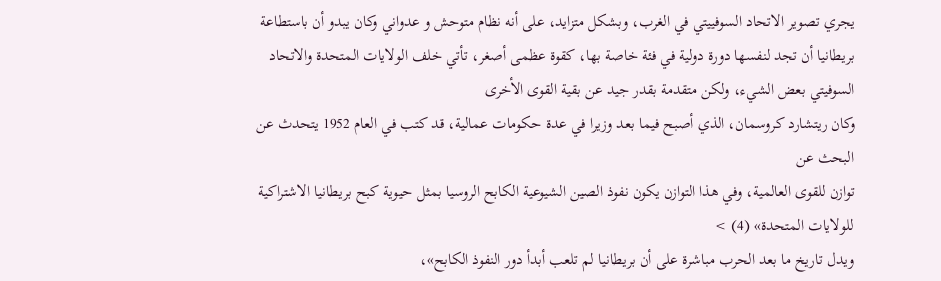يجري تصوير الاتحاد السوفييتي في الغرب، وبشكل متزايد، على أنه نظام متوحش و عدواني وكان يبدو أن باستطاعة بريطانيا أن تجد لنفسها دورة دولية في فئة خاصة بها، كقوة عظمى أصغر، تأتي خلف الولايات المتحدة والاتحاد السوفيتي بعض الشيء، ولكن متقدمة بقدر جيد عن بقية القوى الأخرى
وكان ريتشارد كروسمان، الذي أصبح فيما بعد وزيرا في عدة حكومات عمالية، قد كتب في العام 1952 يتحدث عن البحث عن
توازن للقوى العالمية، وفي هذا التوازن يكون نفوذ الصين الشيوعية الكابح الروسيا بمثل حيوية كبح بريطانيا الاشتراكية للولايات المتحدة» (4) >
ويدل تاريخ ما بعد الحرب مباشرة على أن بريطانيا لم تلعب أبدأ دور النفوذ الكابح»،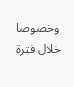وخصوصا خلال فترة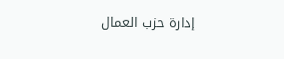إدارة حزب العمال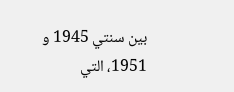بين سنتي 1945 و 1951، التي